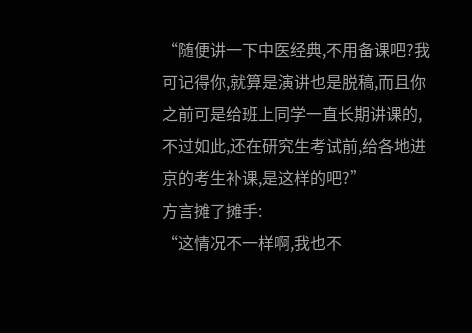“随便讲一下中医经典,不用备课吧?我可记得你,就算是演讲也是脱稿,而且你之前可是给班上同学一直长期讲课的,不过如此,还在研究生考试前,给各地进京的考生补课,是这样的吧?”
方言摊了摊手:
“这情况不一样啊,我也不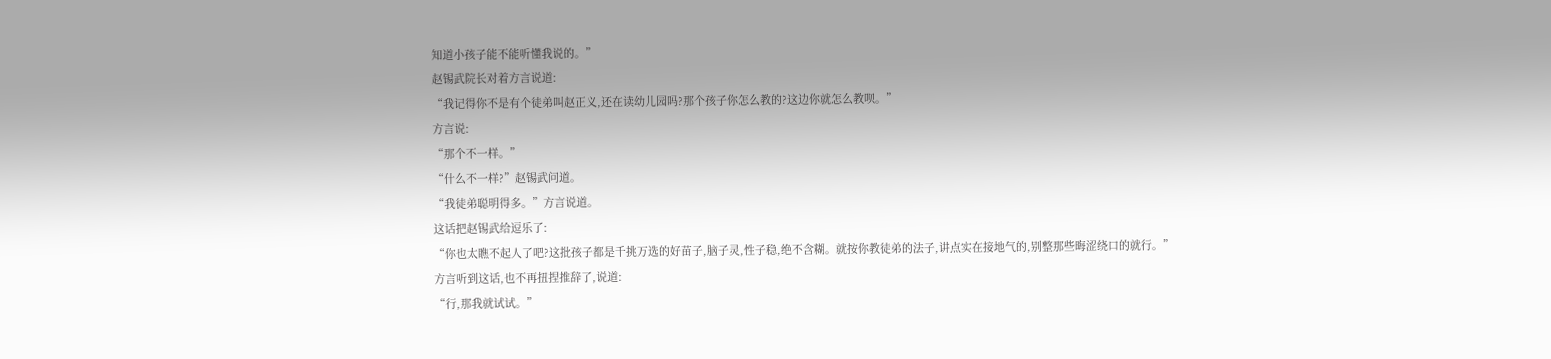知道小孩子能不能听懂我说的。”
赵锡武院长对着方言说道:
“我记得你不是有个徒弟叫赵正义,还在读幼儿园吗?那个孩子你怎么教的?这边你就怎么教呗。”
方言说:
“那个不一样。”
“什么不一样?”赵锡武问道。
“我徒弟聪明得多。”方言说道。
这话把赵锡武给逗乐了:
“你也太瞧不起人了吧?这批孩子都是千挑万选的好苗子,脑子灵,性子稳,绝不含糊。就按你教徒弟的法子,讲点实在接地气的,别整那些晦涩绕口的就行。”
方言听到这话,也不再扭捏推辞了,说道:
“行,那我就试试。”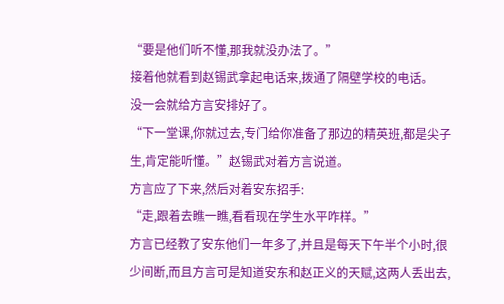“要是他们听不懂,那我就没办法了。”
接着他就看到赵锡武拿起电话来,拨通了隔壁学校的电话。
没一会就给方言安排好了。
“下一堂课,你就过去,专门给你准备了那边的精英班,都是尖子生,肯定能听懂。”赵锡武对着方言说道。
方言应了下来,然后对着安东招手:
“走,跟着去瞧一瞧,看看现在学生水平咋样。”
方言已经教了安东他们一年多了,并且是每天下午半个小时,很少间断,而且方言可是知道安东和赵正义的天赋,这两人丢出去,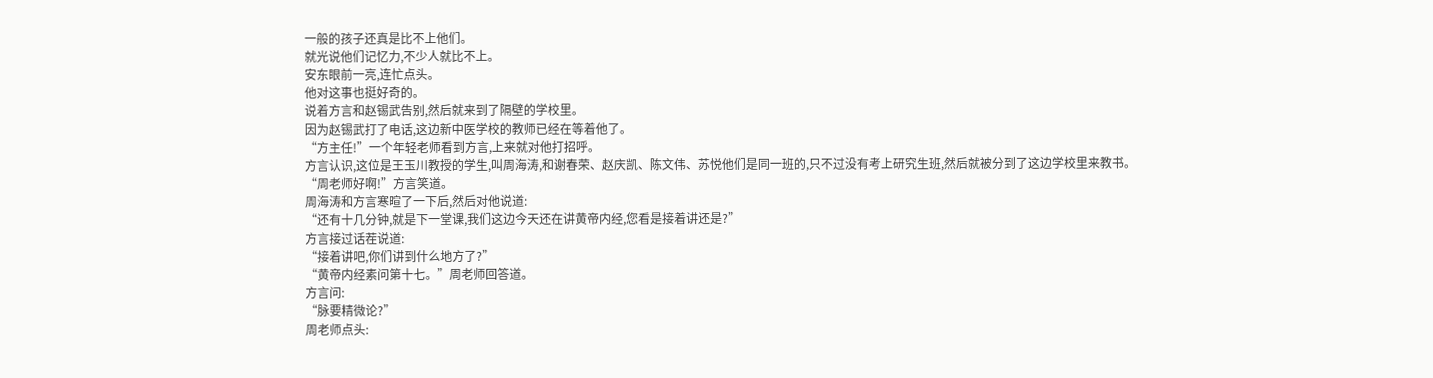一般的孩子还真是比不上他们。
就光说他们记忆力,不少人就比不上。
安东眼前一亮,连忙点头。
他对这事也挺好奇的。
说着方言和赵锡武告别,然后就来到了隔壁的学校里。
因为赵锡武打了电话,这边新中医学校的教师已经在等着他了。
“方主任!”一个年轻老师看到方言,上来就对他打招呼。
方言认识,这位是王玉川教授的学生,叫周海涛,和谢春荣、赵庆凯、陈文伟、苏悦他们是同一班的,只不过没有考上研究生班,然后就被分到了这边学校里来教书。
“周老师好啊!”方言笑道。
周海涛和方言寒暄了一下后,然后对他说道:
“还有十几分钟,就是下一堂课,我们这边今天还在讲黄帝内经,您看是接着讲还是?”
方言接过话茬说道:
“接着讲吧,你们讲到什么地方了?”
“黄帝内经素问第十七。”周老师回答道。
方言问:
“脉要精微论?”
周老师点头: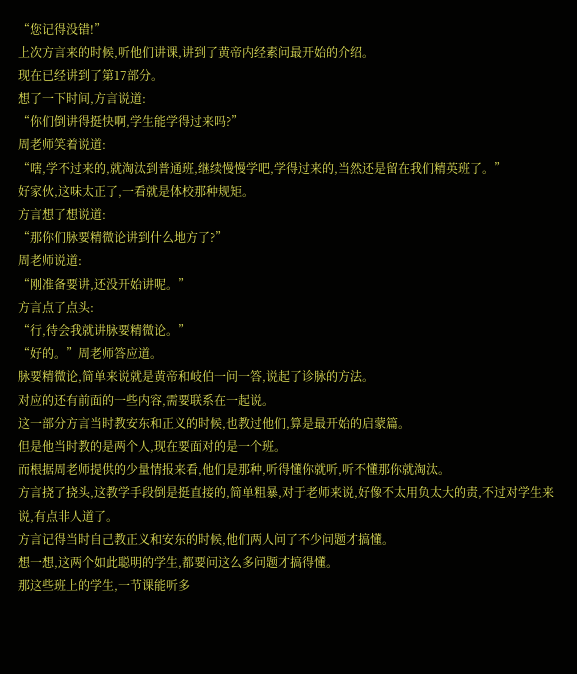“您记得没错!”
上次方言来的时候,听他们讲课,讲到了黄帝内经素问最开始的介绍。
现在已经讲到了第17部分。
想了一下时间,方言说道:
“你们倒讲得挺快啊,学生能学得过来吗?”
周老师笑着说道:
“嗐,学不过来的,就淘汰到普通班,继续慢慢学吧,学得过来的,当然还是留在我们精英班了。”
好家伙,这味太正了,一看就是体校那种规矩。
方言想了想说道:
“那你们脉要精微论讲到什么地方了?”
周老师说道:
“刚准备要讲,还没开始讲呢。”
方言点了点头:
“行,待会我就讲脉要精微论。”
“好的。”周老师答应道。
脉要精微论,简单来说就是黄帝和岐伯一问一答,说起了诊脉的方法。
对应的还有前面的一些内容,需要联系在一起说。
这一部分方言当时教安东和正义的时候,也教过他们,算是最开始的启蒙篇。
但是他当时教的是两个人,现在要面对的是一个班。
而根据周老师提供的少量情报来看,他们是那种,听得懂你就听,听不懂那你就淘汰。
方言挠了挠头,这教学手段倒是挺直接的,简单粗暴,对于老师来说,好像不太用负太大的责,不过对学生来说,有点非人道了。
方言记得当时自己教正义和安东的时候,他们两人问了不少问题才搞懂。
想一想,这两个如此聪明的学生,都要问这么多问题才搞得懂。
那这些班上的学生,一节课能听多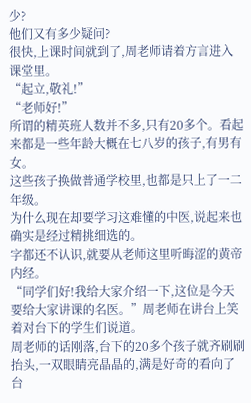少?
他们又有多少疑问?
很快,上课时间就到了,周老师请着方言进入课堂里。
“起立,敬礼!”
“老师好!”
所谓的精英班人数并不多,只有20多个。看起来都是一些年龄大概在七八岁的孩子,有男有女。
这些孩子换做普通学校里,也都是只上了一二年级。
为什么现在却要学习这难懂的中医,说起来也确实是经过精挑细选的。
字都还不认识,就要从老师这里听晦涩的黄帝内经。
“同学们好!我给大家介绍一下,这位是今天要给大家讲课的名医。”周老师在讲台上笑着对台下的学生们说道。
周老师的话刚落,台下的20多个孩子就齐刷刷抬头,一双眼睛亮晶晶的,满是好奇的看向了台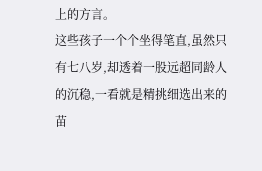上的方言。
这些孩子一个个坐得笔直,虽然只有七八岁,却透着一股远超同龄人的沉稳,一看就是精挑细选出来的苗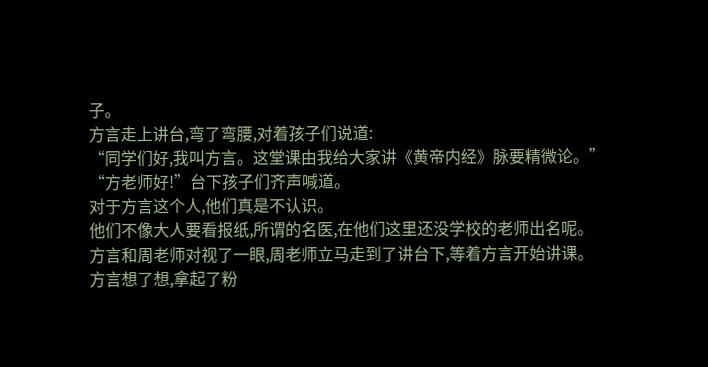子。
方言走上讲台,弯了弯腰,对着孩子们说道:
“同学们好,我叫方言。这堂课由我给大家讲《黄帝内经》脉要精微论。”
“方老师好!”台下孩子们齐声喊道。
对于方言这个人,他们真是不认识。
他们不像大人要看报纸,所谓的名医,在他们这里还没学校的老师出名呢。
方言和周老师对视了一眼,周老师立马走到了讲台下,等着方言开始讲课。
方言想了想,拿起了粉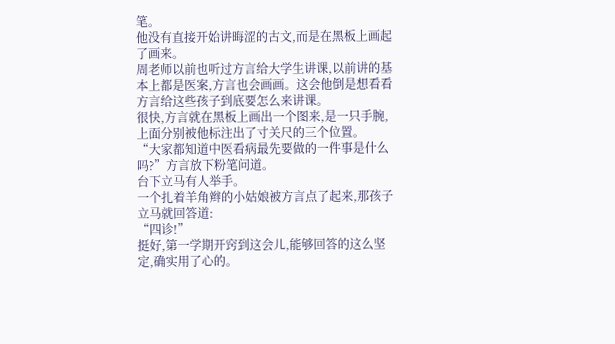笔。
他没有直接开始讲晦涩的古文,而是在黑板上画起了画来。
周老师以前也听过方言给大学生讲课,以前讲的基本上都是医案,方言也会画画。这会他倒是想看看方言给这些孩子到底要怎么来讲课。
很快,方言就在黑板上画出一个图来,是一只手腕,上面分别被他标注出了寸关尺的三个位置。
“大家都知道中医看病最先要做的一件事是什么吗?”方言放下粉笔问道。
台下立马有人举手。
一个扎着羊角辫的小姑娘被方言点了起来,那孩子立马就回答道:
“四诊!”
挺好,第一学期开窍到这会儿,能够回答的这么坚定,确实用了心的。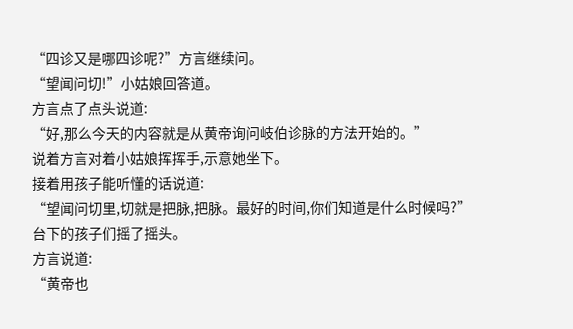“四诊又是哪四诊呢?”方言继续问。
“望闻问切!”小姑娘回答道。
方言点了点头说道:
“好,那么今天的内容就是从黄帝询问岐伯诊脉的方法开始的。”
说着方言对着小姑娘挥挥手,示意她坐下。
接着用孩子能听懂的话说道:
“望闻问切里,切就是把脉,把脉。最好的时间,你们知道是什么时候吗?”
台下的孩子们摇了摇头。
方言说道:
“黄帝也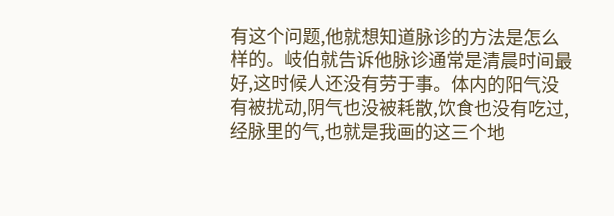有这个问题,他就想知道脉诊的方法是怎么样的。岐伯就告诉他脉诊通常是清晨时间最好,这时候人还没有劳于事。体内的阳气没有被扰动,阴气也没被耗散,饮食也没有吃过,经脉里的气,也就是我画的这三个地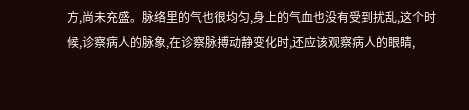方,尚未充盛。脉络里的气也很均匀,身上的气血也没有受到扰乱,这个时候,诊察病人的脉象,在诊察脉搏动静变化时,还应该观察病人的眼睛,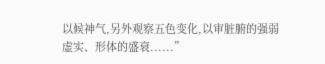以候神气,另外观察五色变化,以审脏腑的强弱虚实、形体的盛衰......”